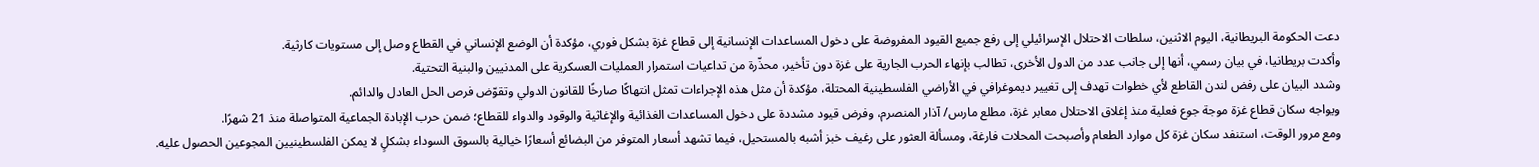دعت الحكومة البريطانية، اليوم الاثنين، سلطات الاحتلال الإسرائيلي إلى رفع جميع القيود المفروضة على دخول المساعدات الإنسانية إلى قطاع غزة بشكل فوري، مؤكدة أن الوضع الإنساني في القطاع وصل إلى مستويات كارثية.
وأكدت بريطانيا، في بيان رسمي، أنها إلى جانب عدد من الدول الأخرى، تطالب بإنهاء الحرب الجارية على غزة دون تأخير، محذّرة من تداعيات استمرار العمليات العسكرية على المدنيين والبنية التحتية.
وشدد البيان على رفض لندن القاطع لأي خطوات تهدف إلى تغيير ديموغرافي في الأراضي الفلسطينية المحتلة، مؤكدة أن مثل هذه الإجراءات تمثل انتهاكًا صارخًا للقانون الدولي وتقوّض فرص الحل العادل والدائم.
ويواجه سكان قطاع غزة موجة جوع فعلية منذ إغلاق الاحتلال معابر غزة، مطلع مارس/ آذار المنصرم، وفرض قيود مشددة على دخول المساعدات الغذائية والإغاثية والوقود والدواء للقطاع؛ ضمن حرب الإبادة الجماعية المتواصلة منذ 21 شهرًا.
ومع مرور الوقت، استنفد سكان غزة كل موارد الطعام وأصبحت المحلات فارغة، ومسألة العثور على رغيف خبز أشبه بالمستحيل، فيما تشهد أسعار المتوفر من البضائع أسعارًا خيالية بالسوق السوداء بشكلٍ لا يمكن الفلسطينيين المجوعين الحصول عليه.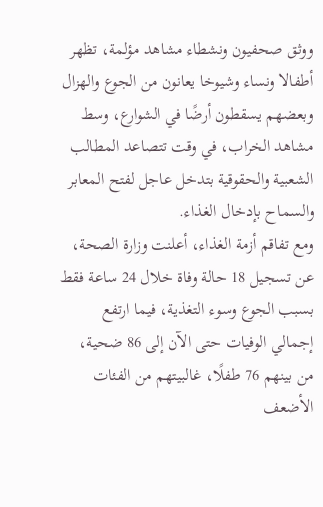ووثق صحفيون ونشطاء مشاهد مؤلمة، تظهر أطفالا ونساء وشيوخا يعانون من الجوع والهزال وبعضهم يسقطون أرضًا في الشوارع، وسط مشاهد الخراب، في وقت تتصاعد المطالب الشعبية والحقوقية بتدخل عاجل لفتح المعابر والسماح بإدخال الغذاء.
ومع تفاقم أزمة الغذاء، أعلنت وزارة الصحة، عن تسجيل 18 حالة وفاة خلال 24 ساعة فقط بسبب الجوع وسوء التغذية، فيما ارتفع إجمالي الوفيات حتى الآن إلى 86 ضحية، من بينهم 76 طفلًا، غالبيتهم من الفئات الأضعف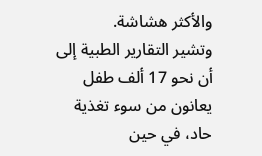والأكثر هشاشة.
وتشير التقارير الطبية إلى أن نحو 17 ألف طفل يعانون من سوء تغذية حاد، في حين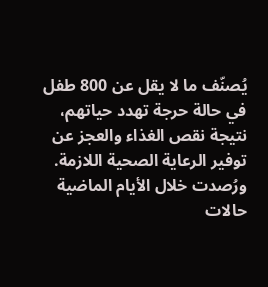يُصنّف ما لا يقل عن 800 طفل في حالة حرجة تهدد حياتهم، نتيجة نقص الغذاء والعجز عن توفير الرعاية الصحية اللازمة.
ورُصدت خلال الأيام الماضية حالات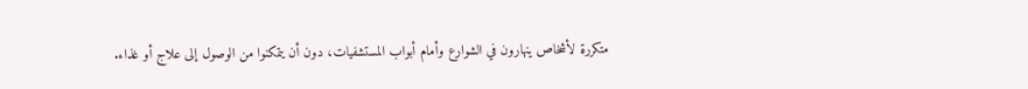متكررة لأشخاص ينهارون في الشوارع وأمام أبواب المستشفيات، دون أن يتمكنوا من الوصول إلى علاج أو غذاء.